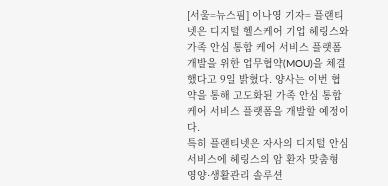[서울=뉴스핌] 이나영 기자= 플랜티넷은 디지털 헬스케어 기업 헤링스와 가족 안심 통합 케어 서비스 플랫폼 개발을 위한 업무협약(MOU)을 체결했다고 9일 밝혔다. 양사는 이번 협약을 통해 고도화된 가족 안심 통합 케어 서비스 플랫폼을 개발할 예정이다.
특히 플랜티넷은 자사의 디지털 안심 서비스에 헤링스의 암 환자 맞춤형 영양·생활관리 솔루션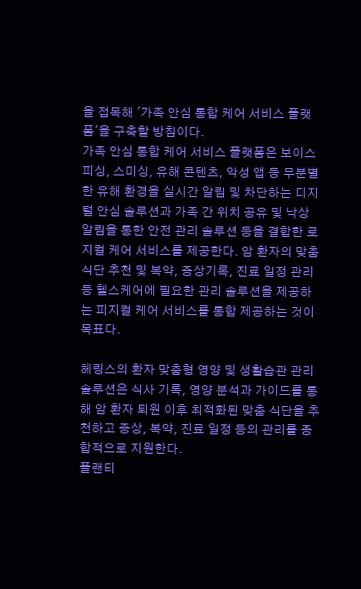을 접목해 '가족 안심 통합 케어 서비스 플랫폼'을 구축할 방침이다.
가족 안심 통합 케어 서비스 플랫폼은 보이스피싱, 스미싱, 유해 콘텐츠, 악성 앱 등 무분별한 유해 환경을 실시간 알림 및 차단하는 디지털 안심 솔루션과 가족 간 위치 공유 및 낙상 알림을 통한 안전 관리 솔루션 등을 결합한 로지컬 케어 서비스를 제공한다. 암 환자의 맞춤 식단 추천 및 복약, 증상기록, 진료 일정 관리 등 헬스케어에 필요한 관리 솔루션을 제공하는 피지컬 케어 서비스를 통합 제공하는 것이 목표다.

헤링스의 환자 맞춤형 영양 및 생활습관 관리 솔루션은 식사 기록, 영양 분석과 가이드를 통해 암 환자 퇴원 이후 최적화된 맞춤 식단을 추천하고 증상, 복약, 진료 일정 등의 관리를 종합적으로 지원한다.
플랜티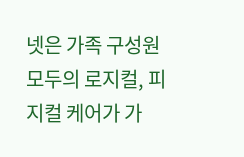넷은 가족 구성원 모두의 로지컬, 피지컬 케어가 가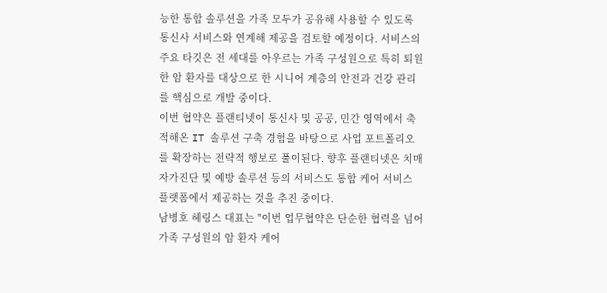능한 통합 솔루션을 가족 모두가 공유해 사용할 수 있도록 통신사 서비스와 연계해 제공을 검토할 예정이다. 서비스의 주요 타깃은 전 세대를 아우르는 가족 구성원으로 특히 퇴원한 암 환자를 대상으로 한 시니어 계층의 안전과 건강 관리를 핵심으로 개발 중이다.
이번 협약은 플랜티넷이 통신사 및 공공, 민간 영역에서 축적해온 IT 솔루션 구축 경험을 바탕으로 사업 포트폴리오를 확장하는 전략적 행보로 풀이된다. 향후 플랜티넷은 치매 자가진단 및 예방 솔루션 등의 서비스도 통합 케어 서비스 플랫폼에서 제공하는 것을 추진 중이다.
남병호 헤링스 대표는 "이번 업무협약은 단순한 협력을 넘어 가족 구성원의 암 환자 케어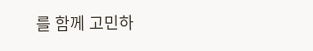를 함께 고민하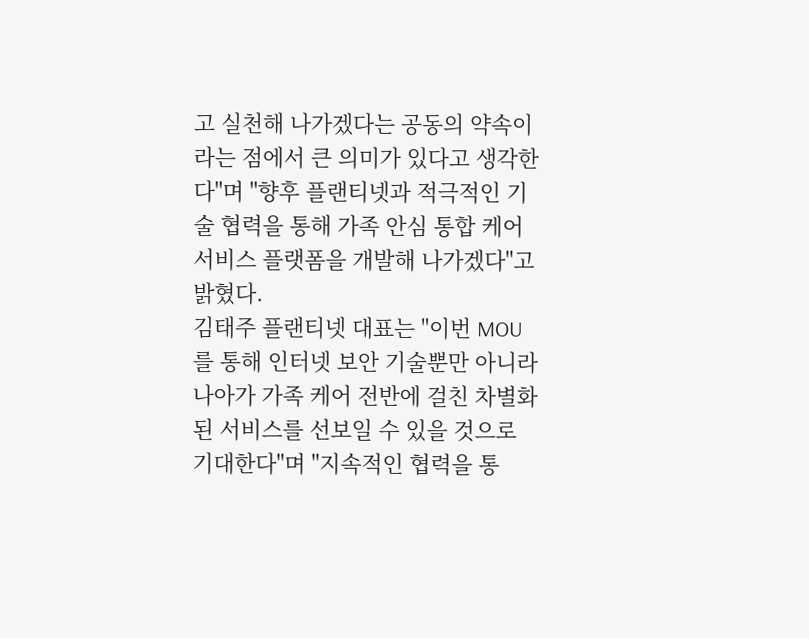고 실천해 나가겠다는 공동의 약속이라는 점에서 큰 의미가 있다고 생각한다"며 "향후 플랜티넷과 적극적인 기술 협력을 통해 가족 안심 통합 케어 서비스 플랫폼을 개발해 나가겠다"고 밝혔다.
김태주 플랜티넷 대표는 "이번 MOU를 통해 인터넷 보안 기술뿐만 아니라 나아가 가족 케어 전반에 걸친 차별화된 서비스를 선보일 수 있을 것으로 기대한다"며 "지속적인 협력을 통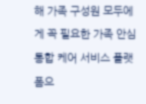해 가족 구성원 모두에게 꼭 필요한 가족 안심 통합 케어 서비스 플랫폼으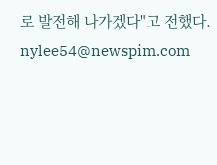로 발전해 나가겠다"고 전했다.
nylee54@newspim.com